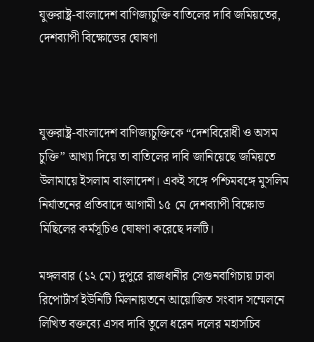যুক্তরাষ্ট্র-বাংলাদেশ বাণিজ্যচুক্তি বাতিলের দাবি জমিয়তের, দেশব্যাপী বিক্ষোভের ঘোষণা



যুক্তরাষ্ট্র-বাংলাদেশ বাণিজ্যচুক্তিকে “দেশবিরোধী ও অসম চুক্তি” আখ্যা দিয়ে তা বাতিলের দাবি জানিয়েছে জমিয়তে উলামায়ে ইসলাম বাংলাদেশ। একই সঙ্গে পশ্চিমবঙ্গে মুসলিম নির্যাতনের প্রতিবাদে আগামী ১৫ মে দেশব্যাপী বিক্ষোভ মিছিলের কর্মসূচিও ঘোষণা করেছে দলটি।

মঙ্গলবার (১২ মে) দুপুরে রাজধানীর সেগুনবাগিচায় ঢাকা রিপোর্টার্স ইউনিটি মিলনায়তনে আয়োজিত সংবাদ সম্মেলনে লিখিত বক্তব্যে এসব দাবি তুলে ধরেন দলের মহাসচিব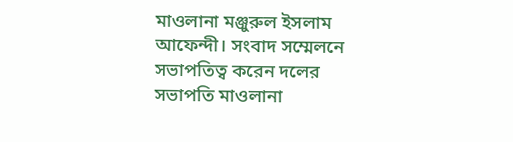মাওলানা মঞ্জুরুল ইসলাম আফেন্দী। সংবাদ সম্মেলনে সভাপতিত্ব করেন দলের সভাপতি মাওলানা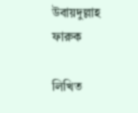উবায়দুল্লাহ ফারুক

লিখিত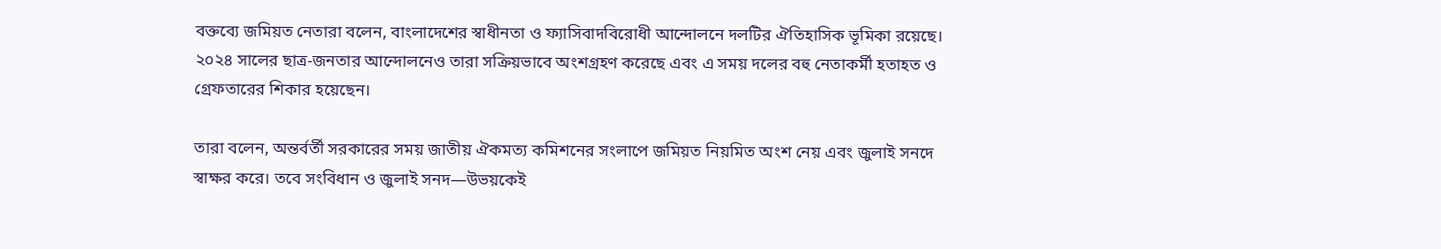বক্তব্যে জমিয়ত নেতারা বলেন, বাংলাদেশের স্বাধীনতা ও ফ্যাসিবাদবিরোধী আন্দোলনে দলটির ঐতিহাসিক ভূমিকা রয়েছে। ২০২৪ সালের ছাত্র-জনতার আন্দোলনেও তারা সক্রিয়ভাবে অংশগ্রহণ করেছে এবং এ সময় দলের বহু নেতাকর্মী হতাহত ও গ্রেফতারের শিকার হয়েছেন।

তারা বলেন, অন্তর্বর্তী সরকারের সময় জাতীয় ঐকমত্য কমিশনের সংলাপে জমিয়ত নিয়মিত অংশ নেয় এবং জুলাই সনদে স্বাক্ষর করে। তবে সংবিধান ও জুলাই সনদ—উভয়কেই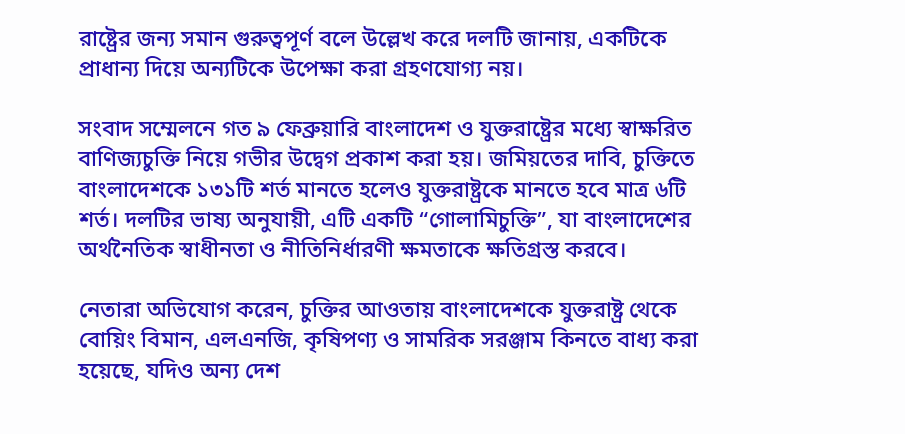রাষ্ট্রের জন্য সমান গুরুত্বপূর্ণ বলে উল্লেখ করে দলটি জানায়, একটিকে প্রাধান্য দিয়ে অন্যটিকে উপেক্ষা করা গ্রহণযোগ্য নয়।

সংবাদ সম্মেলনে গত ৯ ফেব্রুয়ারি বাংলাদেশ ও যুক্তরাষ্ট্রের মধ্যে স্বাক্ষরিত বাণিজ্যচুক্তি নিয়ে গভীর উদ্বেগ প্রকাশ করা হয়। জমিয়তের দাবি, চুক্তিতে বাংলাদেশকে ১৩১টি শর্ত মানতে হলেও যুক্তরাষ্ট্রকে মানতে হবে মাত্র ৬টি শর্ত। দলটির ভাষ্য অনুযায়ী, এটি একটি “গোলামিচুক্তি”, যা বাংলাদেশের অর্থনৈতিক স্বাধীনতা ও নীতিনির্ধারণী ক্ষমতাকে ক্ষতিগ্রস্ত করবে।

নেতারা অভিযোগ করেন, চুক্তির আওতায় বাংলাদেশকে যুক্তরাষ্ট্র থেকে বোয়িং বিমান, এলএনজি, কৃষিপণ্য ও সামরিক সরঞ্জাম কিনতে বাধ্য করা হয়েছে, যদিও অন্য দেশ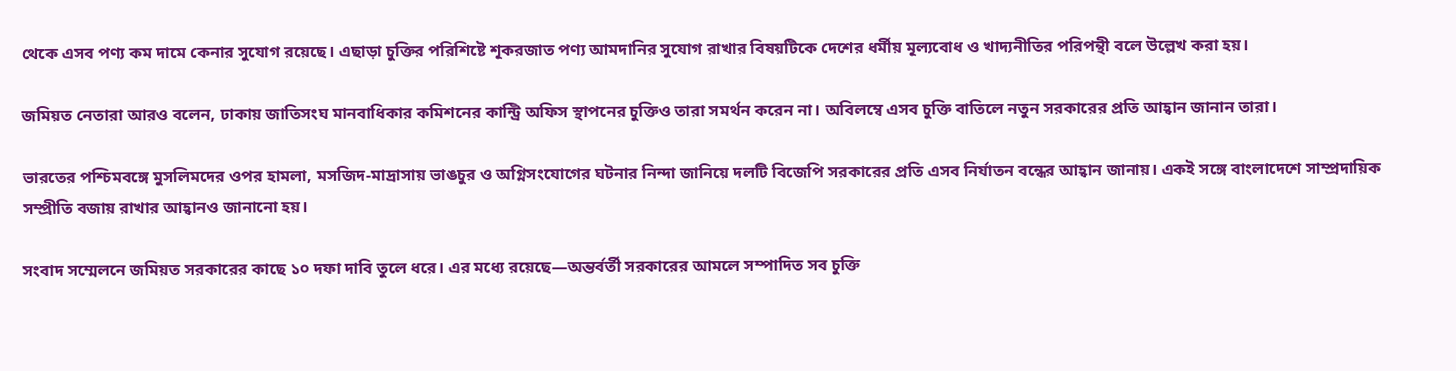থেকে এসব পণ্য কম দামে কেনার সুযোগ রয়েছে। এছাড়া চুক্তির পরিশিষ্টে শূকরজাত পণ্য আমদানির সুযোগ রাখার বিষয়টিকে দেশের ধর্মীয় মূল্যবোধ ও খাদ্যনীতির পরিপন্থী বলে উল্লেখ করা হয়।

জমিয়ত নেতারা আরও বলেন, ঢাকায় জাতিসংঘ মানবাধিকার কমিশনের কান্ট্রি অফিস স্থাপনের চুক্তিও তারা সমর্থন করেন না। অবিলম্বে এসব চুক্তি বাতিলে নতুন সরকারের প্রতি আহ্বান জানান তারা।

ভারতের পশ্চিমবঙ্গে মুসলিমদের ওপর হামলা, মসজিদ-মাদ্রাসায় ভাঙচুর ও অগ্নিসংযোগের ঘটনার নিন্দা জানিয়ে দলটি বিজেপি সরকারের প্রতি এসব নির্যাতন বন্ধের আহ্বান জানায়। একই সঙ্গে বাংলাদেশে সাম্প্রদায়িক সম্প্রীতি বজায় রাখার আহ্বানও জানানো হয়।

সংবাদ সম্মেলনে জমিয়ত সরকারের কাছে ১০ দফা দাবি তুলে ধরে। এর মধ্যে রয়েছে—অন্তর্বর্তী সরকারের আমলে সম্পাদিত সব চুক্তি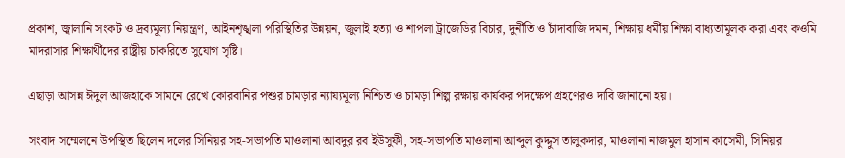প্রকাশ, জ্বালানি সংকট ও দ্রব্যমূল্য নিয়ন্ত্রণ, আইনশৃঙ্খলা পরিস্থিতির উন্নয়ন, জুলাই হত্যা ও শাপলা ট্রাজেডির বিচার, দুর্নীতি ও চাঁদাবাজি দমন, শিক্ষায় ধর্মীয় শিক্ষা বাধ্যতামূলক করা এবং কওমি মাদরাসার শিক্ষার্থীদের রাষ্ট্রীয় চাকরিতে সুযোগ সৃষ্টি।

এছাড়া আসন্ন ঈদুল আজহাকে সামনে রেখে কোরবানির পশুর চামড়ার ন্যায্যমূল্য নিশ্চিত ও চামড়া শিল্প রক্ষায় কার্যকর পদক্ষেপ গ্রহণেরও দাবি জানানো হয়।

সংবাদ সম্মেলনে উপস্থিত ছিলেন দলের সিনিয়র সহ-সভাপতি মাওলানা আবদুর রব ইউসুফী, সহ-সভাপতি মাওলানা আব্দুল কুদ্দুস তালুকদার, মাওলানা নাজমুল হাসান কাসেমী, সিনিয়র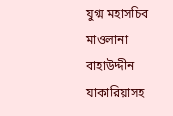যুগ্ম মহাসচিব মাওলানা বাহাউদ্দীন যাকারিয়াসহ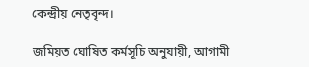কেন্দ্রীয় নেতৃবৃন্দ।

জমিয়ত ঘোষিত কর্মসূচি অনুযায়ী, আগামী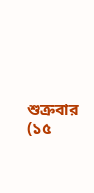শুক্রবার (১৫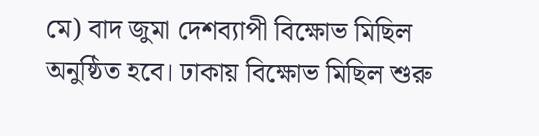মে) বাদ জুমা দেশব্যাপী বিক্ষোভ মিছিল অনুষ্ঠিত হবে। ঢাকায় বিক্ষোভ মিছিল শুরু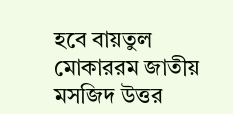হবে বায়তুল মোকাররম জাতীয় মসজিদ উত্তর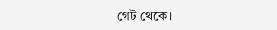গেট থেকে।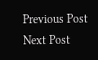Previous Post Next Post